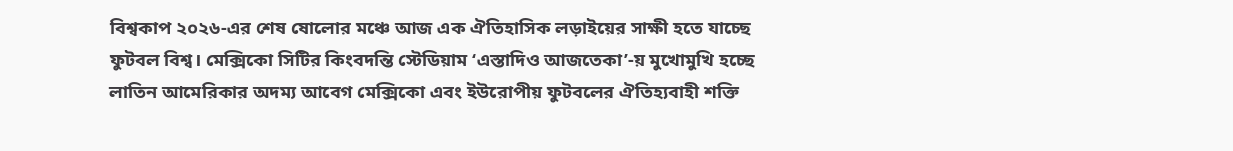বিশ্বকাপ ২০২৬-এর শেষ ষোলোর মঞ্চে আজ এক ঐতিহাসিক লড়াইয়ের সাক্ষী হতে যাচ্ছে ফুটবল বিশ্ব। মেক্সিকো সিটির কিংবদন্তি স্টেডিয়াম ‘এস্তাদিও আজতেকা’-য় মুখোমুখি হচ্ছে লাতিন আমেরিকার অদম্য আবেগ মেক্সিকো এবং ইউরোপীয় ফুটবলের ঐতিহ্যবাহী শক্তি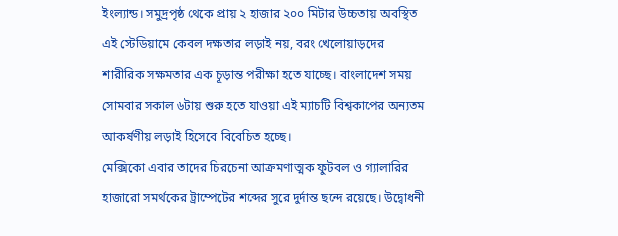ইংল্যান্ড। সমুদ্রপৃষ্ঠ থেকে প্রায় ২ হাজার ২০০ মিটার উচ্চতায় অবস্থিত এই স্টেডিয়ামে কেবল দক্ষতার লড়াই নয়, বরং খেলোয়াড়দের শারীরিক সক্ষমতার এক চূড়ান্ত পরীক্ষা হতে যাচ্ছে। বাংলাদেশ সময় সোমবার সকাল ৬টায় শুরু হতে যাওয়া এই ম্যাচটি বিশ্বকাপের অন্যতম আকর্ষণীয় লড়াই হিসেবে বিবেচিত হচ্ছে।
মেক্সিকো এবার তাদের চিরচেনা আক্রমণাত্মক ফুটবল ও গ্যালারির হাজারো সমর্থকের ট্রাম্পেটের শব্দের সুরে দুর্দান্ত ছন্দে রয়েছে। উদ্বোধনী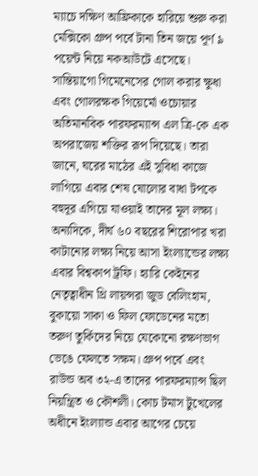ম্যাচে দক্ষিণ আফ্রিকাকে হারিয়ে শুরু করা মেক্সিকো গ্রুপ পর্বে টানা তিন জয়ে পূর্ণ ৯ পয়েন্ট নিয়ে নকআউটে এসেছে। সান্তিয়াগো গিমেনেসের গোল করার ক্ষুধা এবং গোলরক্ষক গিয়ের্মো ওচোয়ার অতিমানবিক পারফরম্যান্স এল ত্রি-কে এক অপরাজেয় শক্তির রূপ দিয়েছে। তারা জানে, ঘরের মাঠের এই সুবিধা কাজে লাগিয়ে এবার শেষ ষোলোর বাধা টপকে বহুদূর এগিয়ে যাওয়াই তাদের মূল লক্ষ্য।
অন্যদিকে, দীর্ঘ ৬০ বছরের শিরোপার খরা কাটানোর লক্ষ্য নিয়ে আসা ইংল্যান্ডের লক্ষ্য এবার বিশ্বকাপ ট্রফি। হ্যারি কেইনের নেতৃত্বাধীন থ্রি লায়ন্সরা জুড বেলিংহাম, বুকায়ো সাকা ও ফিল ফোডেনের মতো তরুণ তুর্কিদের নিয়ে যেকোনো রক্ষণভাগ ভেঙে ফেলতে সক্ষম। গ্রুপ পর্বে এবং রাউন্ড অব ৩২-এ তাদের পারফরম্যান্স ছিল নিয়ন্ত্রিত ও কৌশলী। কোচ টমাস টুখেলের অধীনে ইংল্যান্ড এবার আগের চেয়ে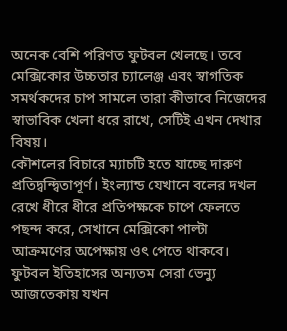অনেক বেশি পরিণত ফুটবল খেলছে। তবে মেক্সিকোর উচ্চতার চ্যালেঞ্জ এবং স্বাগতিক সমর্থকদের চাপ সামলে তারা কীভাবে নিজেদের স্বাভাবিক খেলা ধরে রাখে, সেটিই এখন দেখার বিষয়।
কৌশলের বিচারে ম্যাচটি হতে যাচ্ছে দারুণ প্রতিদ্বন্দ্বিতাপূর্ণ। ইংল্যান্ড যেখানে বলের দখল রেখে ধীরে ধীরে প্রতিপক্ষকে চাপে ফেলতে পছন্দ করে, সেখানে মেক্সিকো পাল্টা আক্রমণের অপেক্ষায় ওৎ পেতে থাকবে। ফুটবল ইতিহাসের অন্যতম সেরা ভেন্যু আজতেকায় যখন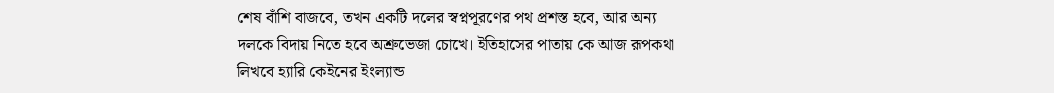শেষ বাঁশি বাজবে, তখন একটি দলের স্বপ্নপূরণের পথ প্রশস্ত হবে, আর অন্য দলকে বিদায় নিতে হবে অশ্রুভেজা চোখে। ইতিহাসের পাতায় কে আজ রূপকথা লিখবে হ্যারি কেইনের ইংল্যান্ড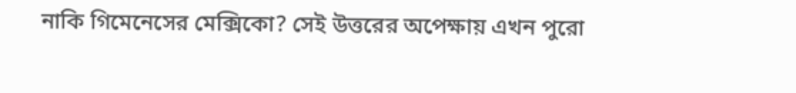নাকি গিমেনেসের মেক্সিকো? সেই উত্তরের অপেক্ষায় এখন পুরো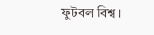ফুটবল বিশ্ব।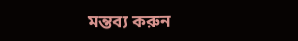মন্তব্য করুন